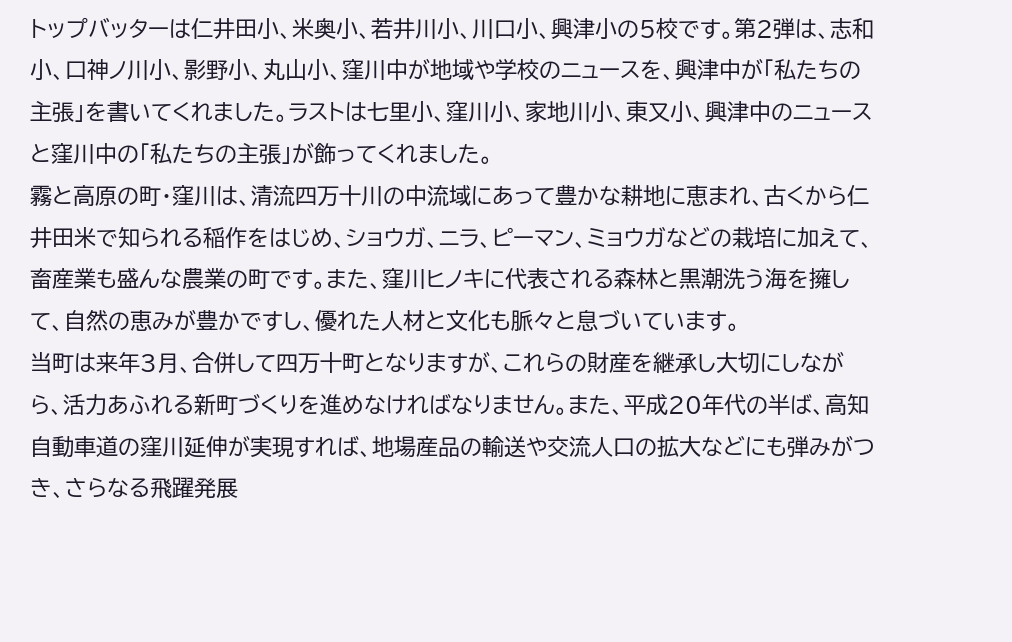トップバッターは仁井田小、米奥小、若井川小、川口小、興津小の5校です。第2弾は、志和小、口神ノ川小、影野小、丸山小、窪川中が地域や学校のニュースを、興津中が「私たちの主張」を書いてくれました。ラストは七里小、窪川小、家地川小、東又小、興津中のニュースと窪川中の「私たちの主張」が飾ってくれました。
霧と高原の町・窪川は、清流四万十川の中流域にあって豊かな耕地に恵まれ、古くから仁井田米で知られる稲作をはじめ、ショウガ、ニラ、ピーマン、ミョウガなどの栽培に加えて、畜産業も盛んな農業の町です。また、窪川ヒノキに代表される森林と黒潮洗う海を擁して、自然の恵みが豊かですし、優れた人材と文化も脈々と息づいています。
当町は来年3月、合併して四万十町となりますが、これらの財産を継承し大切にしながら、活力あふれる新町づくりを進めなければなりません。また、平成20年代の半ば、高知自動車道の窪川延伸が実現すれば、地場産品の輸送や交流人口の拡大などにも弾みがつき、さらなる飛躍発展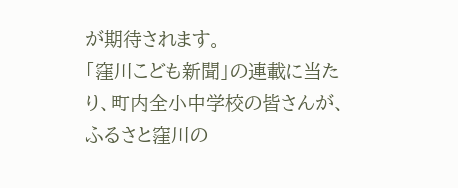が期待されます。
「窪川こども新聞」の連載に当たり、町内全小中学校の皆さんが、ふるさと窪川の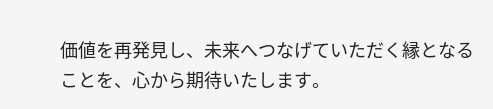価値を再発見し、未来へつなげていただく縁となることを、心から期待いたします。